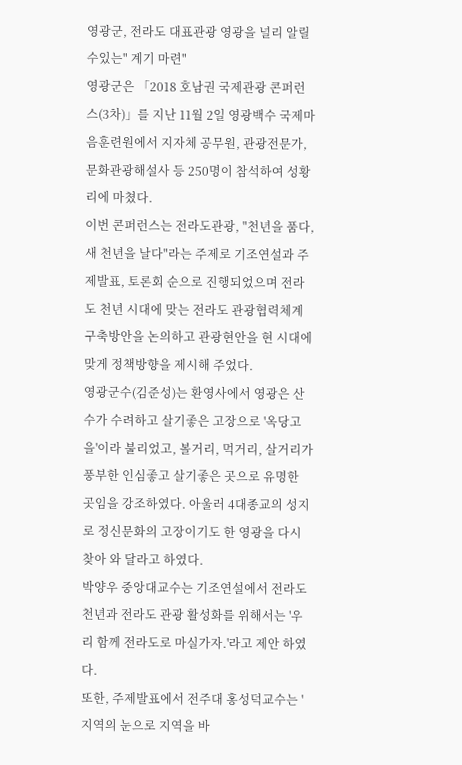영광군, 전라도 대표관광 영광을 널리 알릴수있는" 계기 마련"
영광군은 「2018 호남권 국제관광 콘퍼런스(3차)」를 지난 11월 2일 영광백수 국제마음훈련원에서 지자체 공무원, 관광전문가, 문화관광해설사 등 250명이 참석하여 성황리에 마쳤다.
이번 콘퍼런스는 전라도관광, "천년을 품다, 새 천년을 날다"라는 주제로 기조연설과 주제발표, 토론회 순으로 진행되었으며 전라도 천년 시대에 맞는 전라도 관광협력체계 구축방안을 논의하고 관광현안을 현 시대에 맞게 정책방향을 제시해 주었다.
영광군수(김준성)는 환영사에서 영광은 산수가 수려하고 살기좋은 고장으로 '옥당고을'이라 불리었고, 볼거리, 먹거리, 살거리가 풍부한 인심좋고 살기좋은 곳으로 유명한 곳임을 강조하였다. 아울러 4대종교의 성지로 정신문화의 고장이기도 한 영광을 다시 찾아 와 달라고 하였다.
박양우 중앙대교수는 기조연설에서 전라도 천년과 전라도 관광 활성화를 위해서는 '우리 함께 전라도로 마실가자.'라고 제안 하였다.
또한, 주제발표에서 전주대 홍성덕교수는 '지역의 눈으로 지역을 바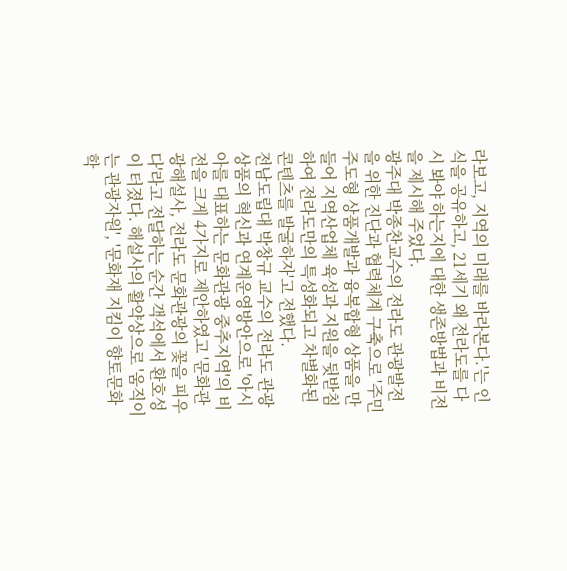라보고, 지역의 미래를 바라본다.'는 인식을 공유하고, 21세기 왜 전라도를 다시 봐야 하는지에 대한 생존방법과 비전을 제시해 주었다.
광주대 박종찬교수의 전라도 관광발전을 위한 진단과 협력체계 구축으로 '주민주도형 상품개발과 융복합형 상품을 만들어 지역산업체 육성과 지원을 뒷받침하여 전라도만의 특성화되고 차별화된 콘텐츠를 발굴하자'고 전했다.
전남도립대 박창규 교수의 전라도 관광상품의 혁신과 연계운영방안으로 '아시아를 대표하는 문화관광 중추지역'의 비전을 크게 4가지로 제안하였고 '문화관광해설사, 전라도 문화관광의 꽃을 피우다'라고 전달하는 순간 객석에서 환호성이 터졌다. 해설사의 활약상으로 '움직이는 관광자원', '문화재 지킴이 향토문화학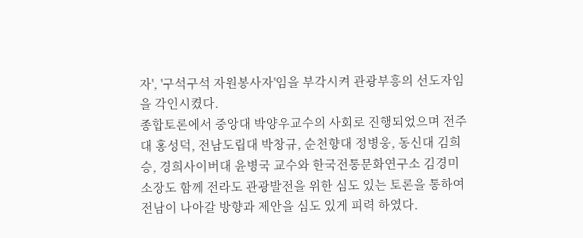자', '구석구석 자원봉사자'임을 부각시켜 관광부흥의 선도자임을 각인시켰다.
종합토론에서 중앙대 박양우교수의 사회로 진행되었으며 전주대 홍성덕, 전남도립대 박창규, 순천향대 정병웅, 동신대 김희승, 경희사이버대 윤병국 교수와 한국전통문화연구소 김경미 소장도 함께 전라도 관광발전을 위한 심도 있는 토론을 통하여 전남이 나아갈 방향과 제안을 심도 있게 피력 하였다.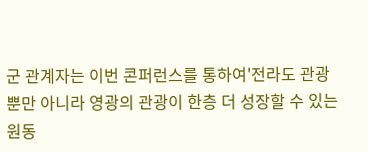군 관계자는 이번 콘퍼런스를 통하여'전라도 관광뿐만 아니라 영광의 관광이 한층 더 성장할 수 있는 원동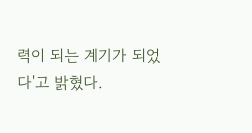력이 되는 계기가 되었다'고 밝혔다.